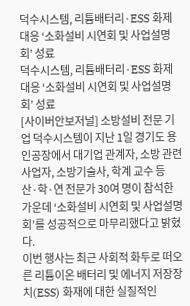덕수시스템, 리튬배터리·ESS 화제 대응 ‘소화설비 시연회 및 사업설명회’ 성료
덕수시스템, 리튬배터리·ESS 화제 대응 ‘소화설비 시연회 및 사업설명회’ 성료
[사이버안보저널] 소방설비 전문 기업 덕수시스템이 지난 1일 경기도 용인공장에서 대기업 관계자, 소방 관련 사업자, 소방기술사, 학계 교수 등 산·학·연 전문가 30여 명이 참석한 가운데 ‘소화설비 시연회 및 사업설명회’를 성공적으로 마무리했다고 밝혔다.
이번 행사는 최근 사회적 화두로 떠오른 리튬이온 배터리 및 에너지 저장장치(ESS) 화재에 대한 실질적인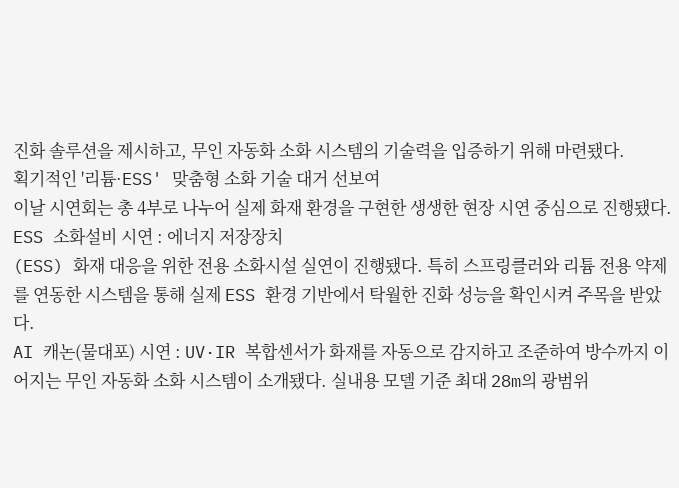진화 솔루션을 제시하고, 무인 자동화 소화 시스템의 기술력을 입증하기 위해 마련됐다.
획기적인 '리튬·ESS' 맞춤형 소화 기술 대거 선보여
이날 시연회는 총 4부로 나누어 실제 화재 환경을 구현한 생생한 현장 시연 중심으로 진행됐다.
ESS 소화설비 시연 : 에너지 저장장치
(ESS) 화재 대응을 위한 전용 소화시설 실연이 진행됐다. 특히 스프링클러와 리튬 전용 약제를 연동한 시스템을 통해 실제 ESS 환경 기반에서 탁월한 진화 성능을 확인시켜 주목을 받았다.
AI 캐논(물대포) 시연 : UV·IR 복합센서가 화재를 자동으로 감지하고 조준하여 방수까지 이어지는 무인 자동화 소화 시스템이 소개됐다. 실내용 모델 기준 최대 28m의 광범위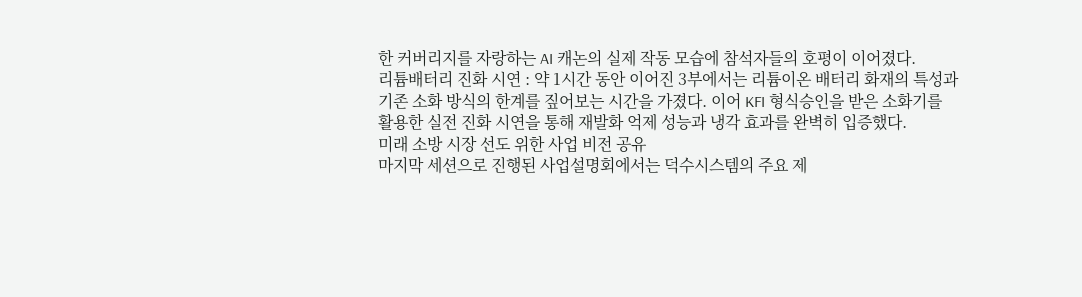한 커버리지를 자랑하는 AI 캐논의 실제 작동 모습에 참석자들의 호평이 이어졌다.
리튬배터리 진화 시연 : 약 1시간 동안 이어진 3부에서는 리튬이온 배터리 화재의 특성과 기존 소화 방식의 한계를 짚어보는 시간을 가졌다. 이어 KFI 형식승인을 받은 소화기를 활용한 실전 진화 시연을 통해 재발화 억제 성능과 냉각 효과를 완벽히 입증했다.
미래 소방 시장 선도 위한 사업 비전 공유
마지막 세션으로 진행된 사업설명회에서는 덕수시스템의 주요 제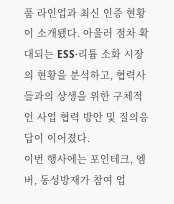품 라인업과 최신 인증 현황이 소개됐다. 아울러 점차 확대되는 ESS·리튬 소화 시장의 현황을 분석하고, 협력사들과의 상생을 위한 구체적인 사업 협력 방안 및 질의응답이 이어졌다.
이번 행사에는 포인테크, 엠버, 동성방재가 참여 업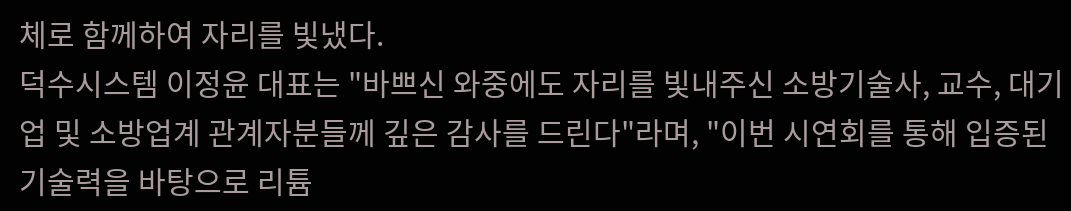체로 함께하여 자리를 빛냈다.
덕수시스템 이정윤 대표는 "바쁘신 와중에도 자리를 빛내주신 소방기술사, 교수, 대기업 및 소방업계 관계자분들께 깊은 감사를 드린다"라며, "이번 시연회를 통해 입증된 기술력을 바탕으로 리튬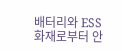배터리와 ESS 화재로부터 안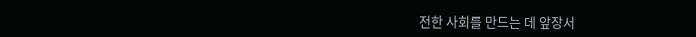전한 사회를 만드는 데 앞장서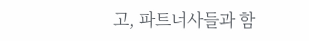고, 파트너사들과 함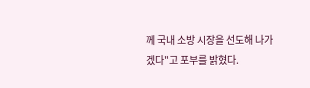께 국내 소방 시장을 선도해 나가겠다"고 포부를 밝혔다.